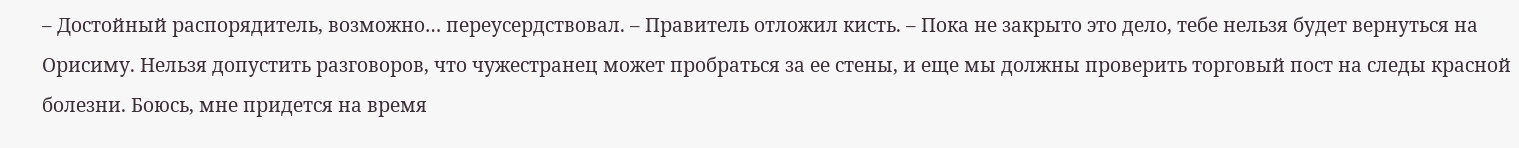– Достойный распорядитель, возможно… переусердствовал. – Правитель отложил кисть. – Пока не закрыто это дело, тебе нельзя будет вернуться на Орисиму. Нельзя допустить разговоров, что чужестранец может пробраться за ее стены, и еще мы должны проверить торговый пост на следы красной болезни. Боюсь, мне придется на время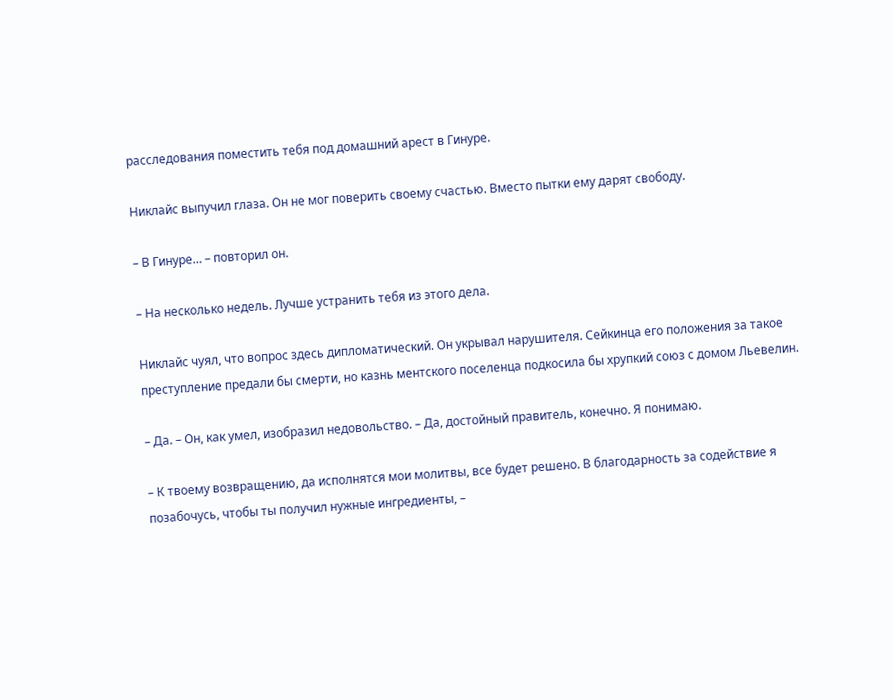расследования поместить тебя под домашний арест в Гинуре.

Никлайс выпучил глаза. Он не мог поверить своему счастью. Вместо пытки ему дарят свободу.

– В Гинуре… – повторил он.

– На несколько недель. Лучше устранить тебя из этого дела.

Никлайс чуял, что вопрос здесь дипломатический. Он укрывал нарушителя. Сейкинца его положения за такое преступление предали бы смерти, но казнь ментского поселенца подкосила бы хрупкий союз с домом Льевелин.

– Да. – Он, как умел, изобразил недовольство. – Да, достойный правитель, конечно. Я понимаю.

– К твоему возвращению, да исполнятся мои молитвы, все будет решено. В благодарность за содействие я позабочусь, чтобы ты получил нужные ингредиенты, –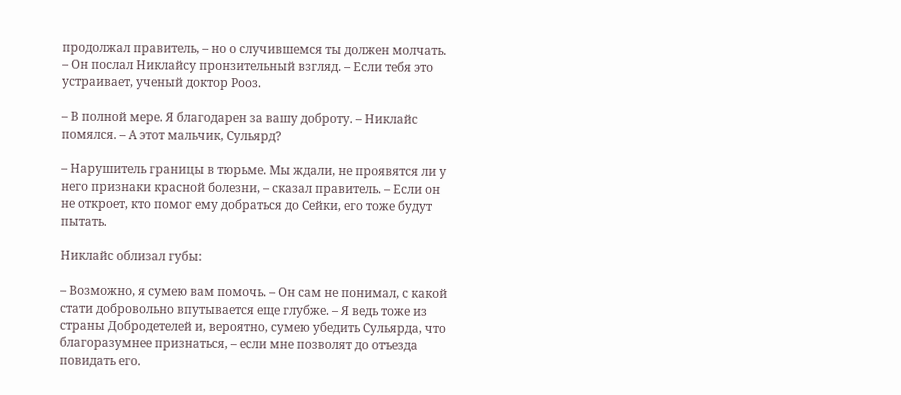продолжал правитель, – но о случившемся ты должен молчать. – Он послал Никлайсу пронзительный взгляд. – Если тебя это устраивает, ученый доктор Рооз.

– В полной мере. Я благодарен за вашу доброту. – Никлайс помялся. – А этот мальчик, Сульярд?

– Нарушитель границы в тюрьме. Мы ждали, не проявятся ли у него признаки красной болезни, – сказал правитель. – Если он не откроет, кто помог ему добраться до Сейки, его тоже будут пытать.

Никлайс облизал губы:

– Возможно, я сумею вам помочь. – Он сам не понимал, с какой стати добровольно впутывается еще глубже. – Я ведь тоже из страны Добродетелей и, вероятно, сумею убедить Сульярда, что благоразумнее признаться, – если мне позволят до отъезда повидать его.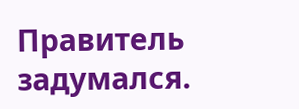Правитель задумался.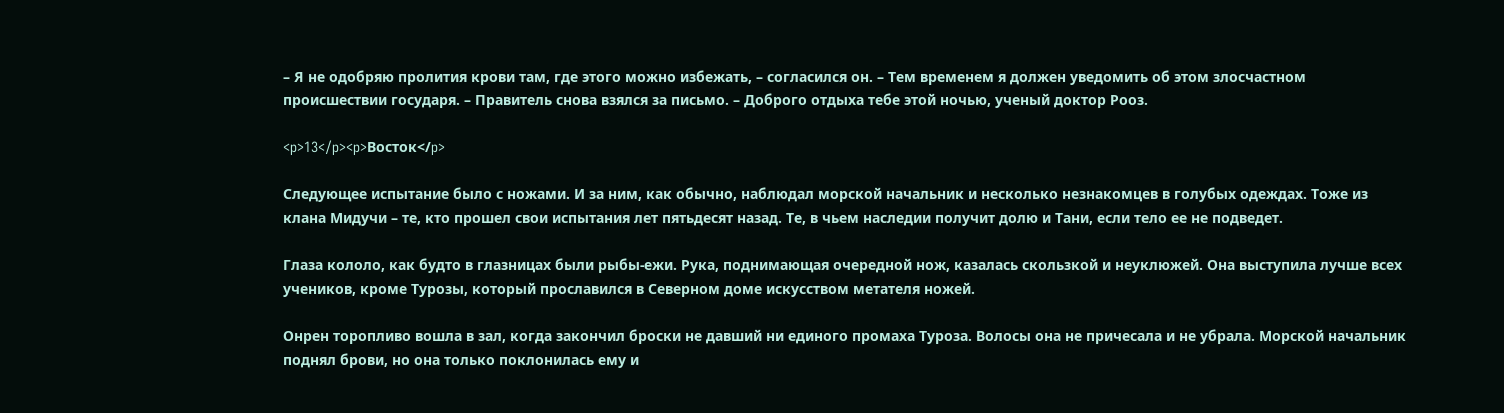– Я не одобряю пролития крови там, где этого можно избежать, – согласился он. – Тем временем я должен уведомить об этом злосчастном происшествии государя. – Правитель снова взялся за письмо. – Доброго отдыха тебе этой ночью, ученый доктор Рооз.

<p>13</p><p>Восток</p>

Следующее испытание было с ножами. И за ним, как обычно, наблюдал морской начальник и несколько незнакомцев в голубых одеждах. Тоже из клана Мидучи – те, кто прошел свои испытания лет пятьдесят назад. Те, в чьем наследии получит долю и Тани, если тело ее не подведет.

Глаза кололо, как будто в глазницах были рыбы-ежи. Рука, поднимающая очередной нож, казалась скользкой и неуклюжей. Она выступила лучше всех учеников, кроме Турозы, который прославился в Северном доме искусством метателя ножей.

Онрен торопливо вошла в зал, когда закончил броски не давший ни единого промаха Туроза. Волосы она не причесала и не убрала. Морской начальник поднял брови, но она только поклонилась ему и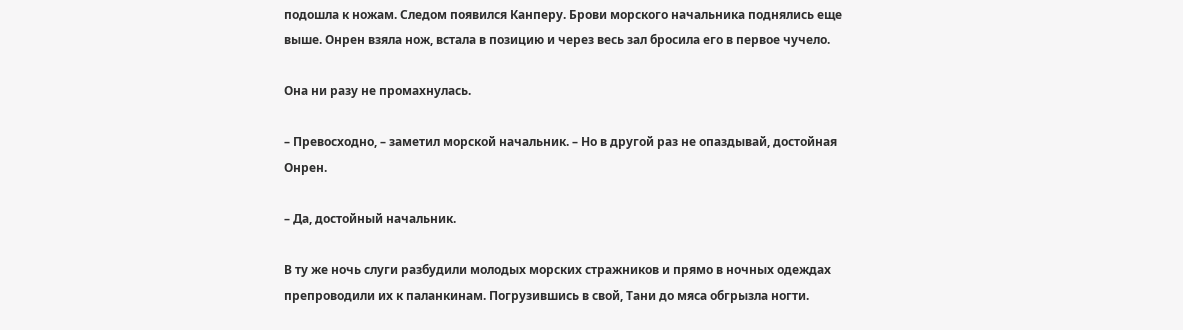подошла к ножам. Следом появился Канперу. Брови морского начальника поднялись еще выше. Онрен взяла нож, встала в позицию и через весь зал бросила его в первое чучело.

Она ни разу не промахнулась.

– Превосходно, – заметил морской начальник. – Но в другой раз не опаздывай, достойная Онрен.

– Да, достойный начальник.

В ту же ночь слуги разбудили молодых морских стражников и прямо в ночных одеждах препроводили их к паланкинам. Погрузившись в свой, Тани до мяса обгрызла ногти.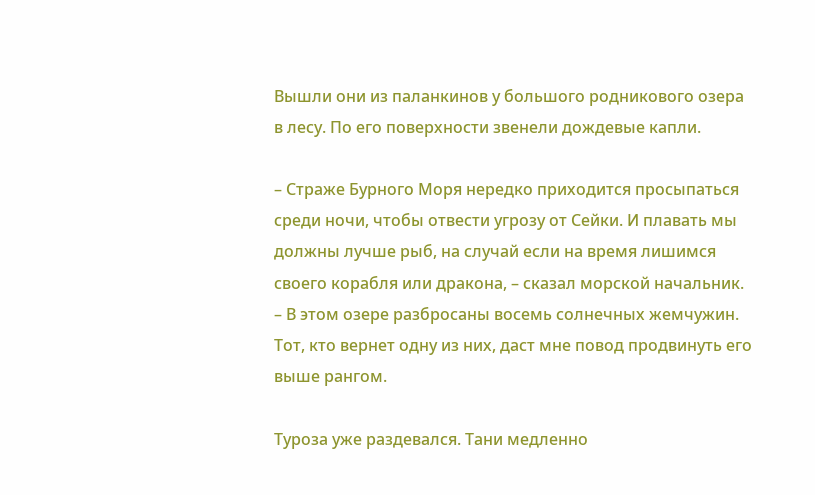Вышли они из паланкинов у большого родникового озера в лесу. По его поверхности звенели дождевые капли.

– Страже Бурного Моря нередко приходится просыпаться среди ночи, чтобы отвести угрозу от Сейки. И плавать мы должны лучше рыб, на случай если на время лишимся своего корабля или дракона, – сказал морской начальник. – В этом озере разбросаны восемь солнечных жемчужин. Тот, кто вернет одну из них, даст мне повод продвинуть его выше рангом.

Туроза уже раздевался. Тани медленно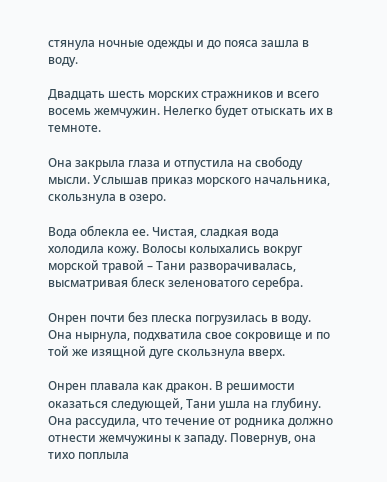стянула ночные одежды и до пояса зашла в воду.

Двадцать шесть морских стражников и всего восемь жемчужин. Нелегко будет отыскать их в темноте.

Она закрыла глаза и отпустила на свободу мысли. Услышав приказ морского начальника, скользнула в озеро.

Вода облекла ее. Чистая, сладкая вода холодила кожу. Волосы колыхались вокруг морской травой – Тани разворачивалась, высматривая блеск зеленоватого серебра.

Онрен почти без плеска погрузилась в воду. Она нырнула, подхватила свое сокровище и по той же изящной дуге скользнула вверх.

Онрен плавала как дракон. В решимости оказаться следующей, Тани ушла на глубину. Она рассудила, что течение от родника должно отнести жемчужины к западу. Повернув, она тихо поплыла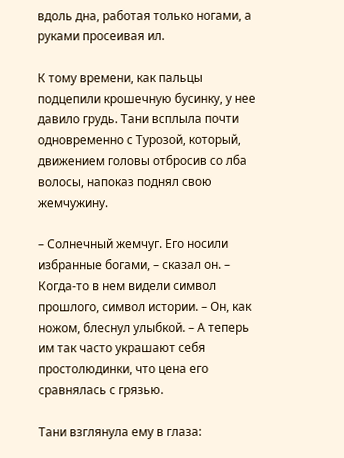вдоль дна, работая только ногами, а руками просеивая ил.

К тому времени, как пальцы подцепили крошечную бусинку, у нее давило грудь. Тани всплыла почти одновременно с Турозой, который, движением головы отбросив со лба волосы, напоказ поднял свою жемчужину.

– Солнечный жемчуг. Его носили избранные богами, – сказал он. – Когда-то в нем видели символ прошлого, символ истории. – Он, как ножом, блеснул улыбкой. – А теперь им так часто украшают себя простолюдинки, что цена его сравнялась с грязью.

Тани взглянула ему в глаза: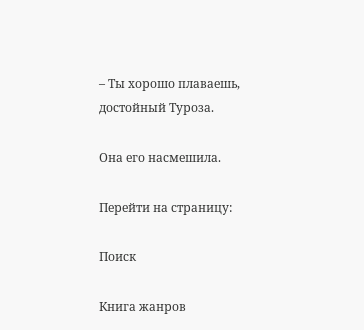– Ты хорошо плаваешь, достойный Туроза.

Она его насмешила.

Перейти на страницу:

Поиск

Книга жанров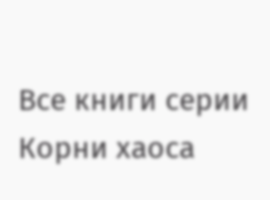Все книги серии Корни хаоса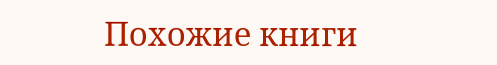Похожие книги